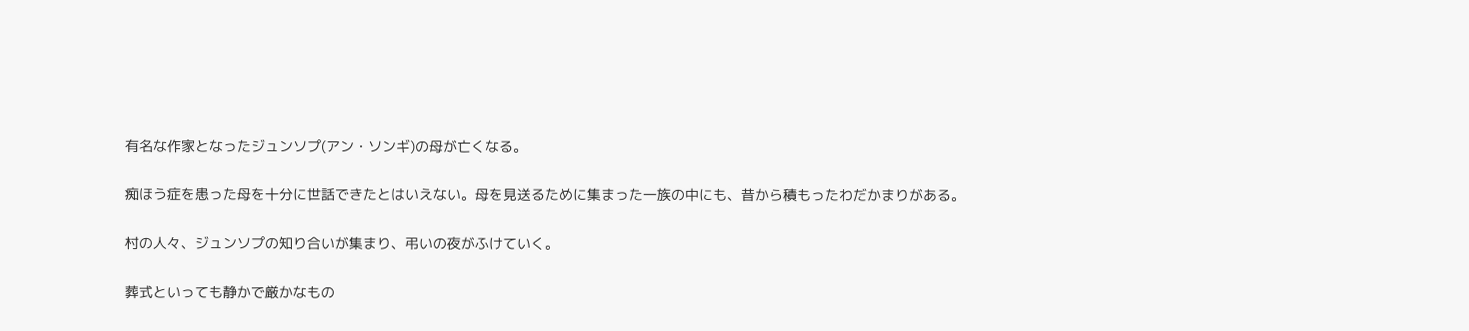有名な作家となったジュンソプ(アン・ソンギ)の母が亡くなる。

痴ほう症を患った母を十分に世話できたとはいえない。母を見送るために集まった一族の中にも、昔から積もったわだかまりがある。

村の人々、ジュンソプの知り合いが集まり、弔いの夜がふけていく。

葬式といっても静かで厳かなもの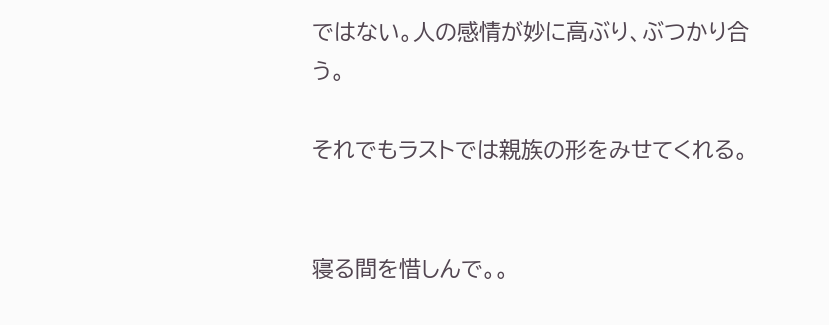ではない。人の感情が妙に高ぶり、ぶつかり合う。

それでもラストでは親族の形をみせてくれる。


寝る間を惜しんで。。